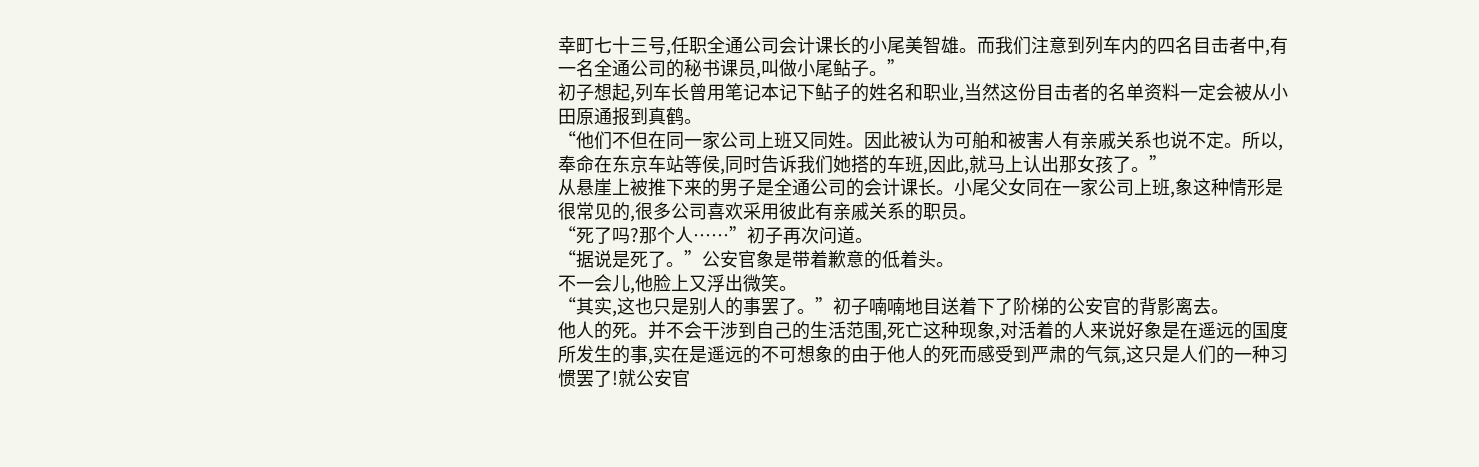幸町七十三号,任职全通公司会计课长的小尾美智雄。而我们注意到列车内的四名目击者中,有一名全通公司的秘书课员,叫做小尾鲇子。”
初子想起,列车长曾用笔记本记下鲇子的姓名和职业,当然这份目击者的名单资料一定会被从小田原通报到真鹤。
“他们不但在同一家公司上班又同姓。因此被认为可舶和被害人有亲戚关系也说不定。所以,奉命在东京车站等侯,同时告诉我们她搭的车班,因此,就马上认出那女孩了。”
从悬崖上被推下来的男子是全通公司的会计课长。小尾父女同在一家公司上班,象这种情形是很常见的,很多公司喜欢采用彼此有亲戚关系的职员。
“死了吗?那个人……”初子再次问道。
“据说是死了。”公安官象是带着歉意的低着头。
不一会儿,他脸上又浮出微笑。
“其实,这也只是别人的事罢了。”初子喃喃地目送着下了阶梯的公安官的背影离去。
他人的死。并不会干涉到自己的生活范围,死亡这种现象,对活着的人来说好象是在遥远的国度所发生的事,实在是遥远的不可想象的由于他人的死而感受到严肃的气氛,这只是人们的一种习惯罢了!就公安官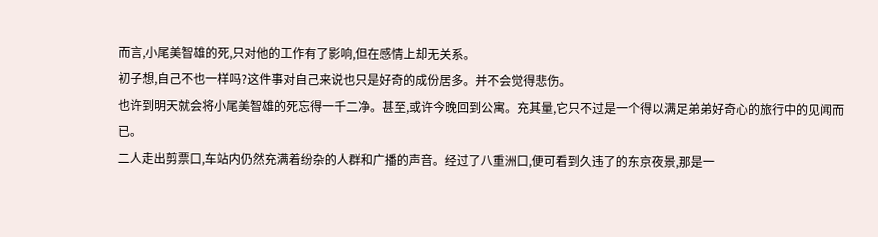而言,小尾美智雄的死,只对他的工作有了影响,但在感情上却无关系。
初子想,自己不也一样吗?这件事对自己来说也只是好奇的成份居多。并不会觉得悲伤。
也许到明天就会将小尾美智雄的死忘得一千二净。甚至,或许今晚回到公寓。充其量,它只不过是一个得以满足弟弟好奇心的旅行中的见闻而已。
二人走出剪票口,车站内仍然充满着纷杂的人群和广播的声音。经过了八重洲口,便可看到久违了的东京夜景,那是一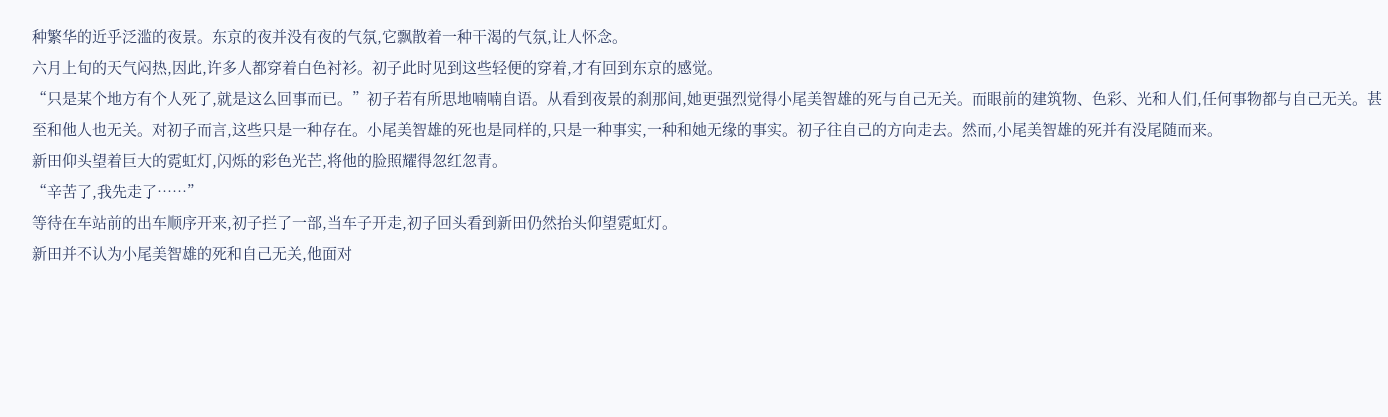种繁华的近乎泛滥的夜景。东京的夜并没有夜的气氛,它飘散着一种干渴的气氛,让人怀念。
六月上旬的天气闷热,因此,许多人都穿着白色衬衫。初子此时见到这些轻便的穿着,才有回到东京的感觉。
“只是某个地方有个人死了,就是这么回事而已。”初子若有所思地喃喃自语。从看到夜景的刹那间,她更强烈觉得小尾美智雄的死与自己无关。而眼前的建筑物、色彩、光和人们,任何事物都与自己无关。甚至和他人也无关。对初子而言,这些只是一种存在。小尾美智雄的死也是同样的,只是一种事实,一种和她无缘的事实。初子往自己的方向走去。然而,小尾美智雄的死并有没尾随而来。
新田仰头望着巨大的霓虹灯,闪烁的彩色光芒,将他的脸照耀得忽红忽青。
“辛苦了,我先走了……”
等待在车站前的出车顺序开来,初子拦了一部,当车子开走,初子回头看到新田仍然抬头仰望霓虹灯。
新田并不认为小尾美智雄的死和自己无关,他面对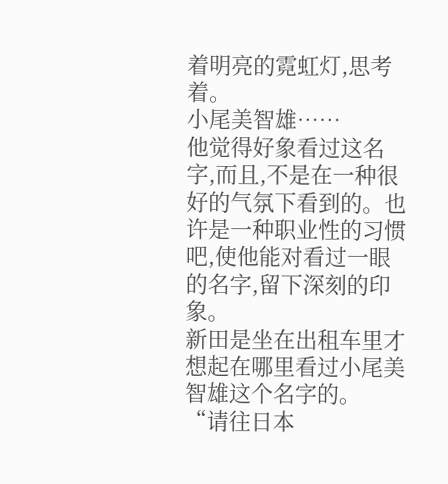着明亮的霓虹灯,思考着。
小尾美智雄……
他觉得好象看过这名字,而且,不是在一种很好的气氛下看到的。也许是一种职业性的习惯吧,使他能对看过一眼的名字,留下深刻的印象。
新田是坐在出租车里才想起在哪里看过小尾美智雄这个名字的。
“请往日本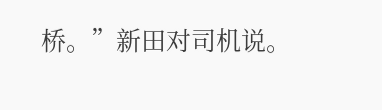桥。”新田对司机说。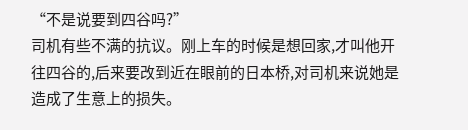“不是说要到四谷吗?”
司机有些不满的抗议。刚上车的时候是想回家,才叫他开往四谷的,后来要改到近在眼前的日本桥,对司机来说她是造成了生意上的损失。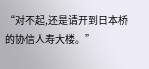“对不起,还是请开到日本桥的协信人寿大楼。”